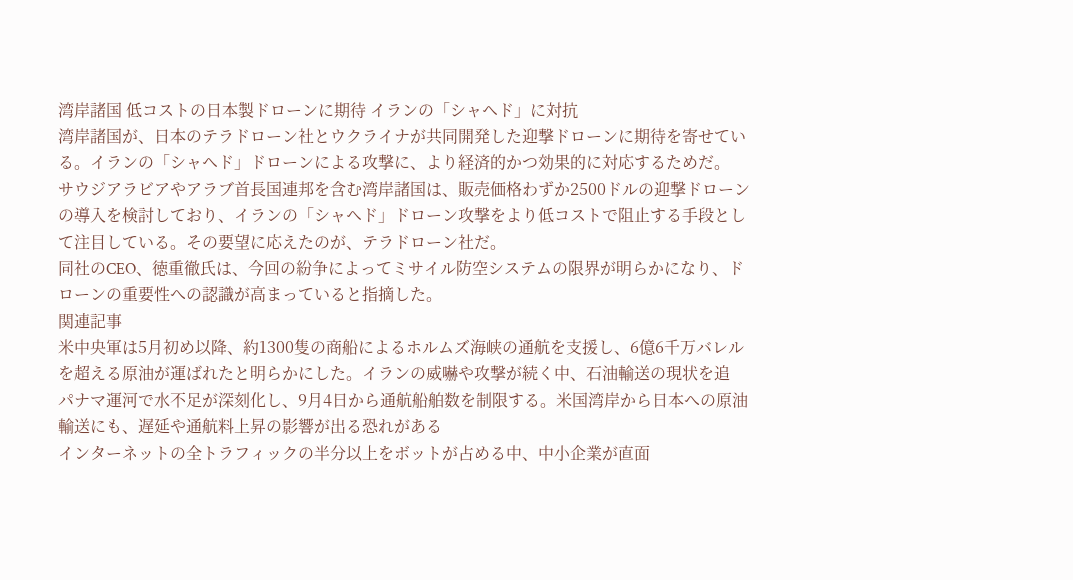湾岸諸国 低コストの日本製ドローンに期待 イランの「シャヘド」に対抗
湾岸諸国が、日本のテラドローン社とウクライナが共同開発した迎撃ドローンに期待を寄せている。イランの「シャヘド」ドローンによる攻撃に、より経済的かつ効果的に対応するためだ。
サウジアラビアやアラブ首長国連邦を含む湾岸諸国は、販売価格わずか2500ドルの迎撃ドローンの導入を検討しており、イランの「シャヘド」ドローン攻撃をより低コストで阻止する手段として注目している。その要望に応えたのが、テラドローン社だ。
同社のCEO、徳重徹氏は、今回の紛争によってミサイル防空システムの限界が明らかになり、ドローンの重要性への認識が高まっていると指摘した。
関連記事
米中央軍は5月初め以降、約1300隻の商船によるホルムズ海峡の通航を支援し、6億6千万バレルを超える原油が運ばれたと明らかにした。イランの威嚇や攻撃が続く中、石油輸送の現状を追
パナマ運河で水不足が深刻化し、9月4日から通航船舶数を制限する。米国湾岸から日本への原油輸送にも、遅延や通航料上昇の影響が出る恐れがある
インターネットの全トラフィックの半分以上をボットが占める中、中小企業が直面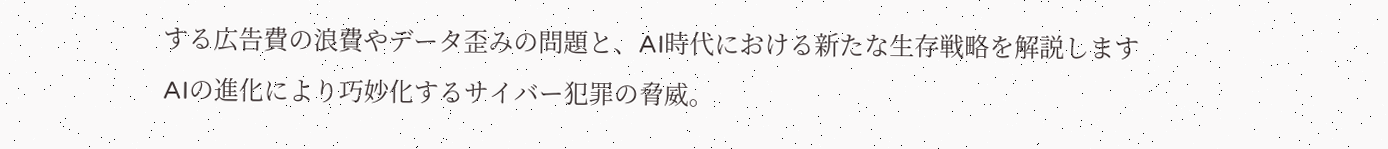する広告費の浪費やデータ歪みの問題と、AI時代における新たな生存戦略を解説します
AIの進化により巧妙化するサイバー犯罪の脅威。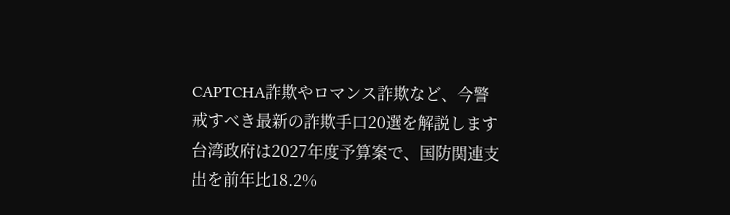CAPTCHA詐欺やロマンス詐欺など、今警戒すべき最新の詐欺手口20選を解説します
台湾政府は2027年度予算案で、国防関連支出を前年比18.2%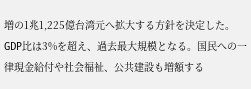増の1兆1,225億台湾元へ拡大する方針を決定した。GDP比は3%を超え、過去最大規模となる。国民への一律現金給付や社会福祉、公共建設も増額する